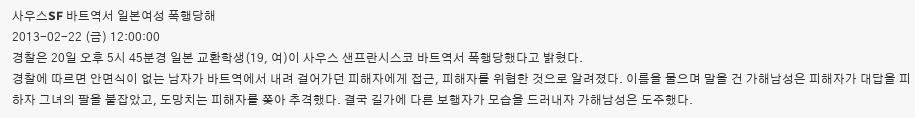사우스SF 바트역서 일본여성 폭행당해
2013-02-22 (금) 12:00:00
경찰은 20일 오후 5시 45분경 일본 교환학생(19, 여)이 사우스 샌프란시스코 바트역서 폭행당했다고 밝혔다.
경찰에 따르면 안면식이 없는 남자가 바트역에서 내려 걸어가던 피해자에게 접근, 피해자를 위협한 것으로 알려졌다. 이름을 물으며 말을 건 가해남성은 피해자가 대답을 피하자 그녀의 팔을 붙잡았고, 도망치는 피해자를 쫒아 추격했다. 결국 길가에 다른 보행자가 모습을 드러내자 가해남성은 도주했다.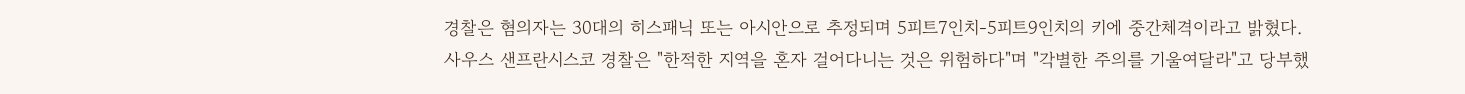경찰은 혐의자는 30대의 히스패닉 또는 아시안으로 추정되며 5피트7인치-5피트9인치의 키에 중간체격이라고 밝혔다.
사우스 샌프란시스코 경찰은 "한적한 지역을 혼자 걸어다니는 것은 위험하다"며 "각별한 주의를 기울여달라"고 당부했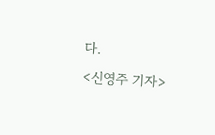다.
<신영주 기자>